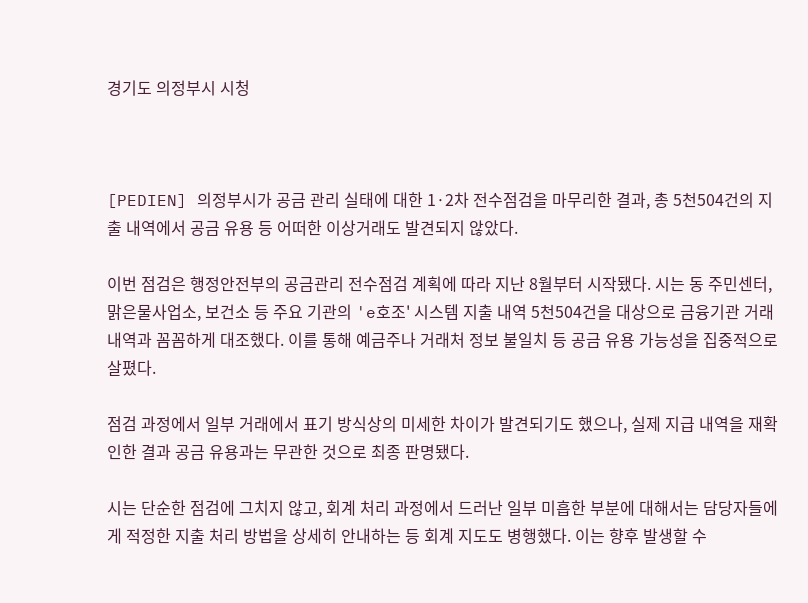경기도 의정부시 시청



[PEDIEN] 의정부시가 공금 관리 실태에 대한 1·2차 전수점검을 마무리한 결과, 총 5천504건의 지출 내역에서 공금 유용 등 어떠한 이상거래도 발견되지 않았다.

이번 점검은 행정안전부의 공금관리 전수점검 계획에 따라 지난 8월부터 시작됐다. 시는 동 주민센터, 맑은물사업소, 보건소 등 주요 기관의 'e호조' 시스템 지출 내역 5천504건을 대상으로 금융기관 거래 내역과 꼼꼼하게 대조했다. 이를 통해 예금주나 거래처 정보 불일치 등 공금 유용 가능성을 집중적으로 살폈다.

점검 과정에서 일부 거래에서 표기 방식상의 미세한 차이가 발견되기도 했으나, 실제 지급 내역을 재확인한 결과 공금 유용과는 무관한 것으로 최종 판명됐다.

시는 단순한 점검에 그치지 않고, 회계 처리 과정에서 드러난 일부 미흡한 부분에 대해서는 담당자들에게 적정한 지출 처리 방법을 상세히 안내하는 등 회계 지도도 병행했다. 이는 향후 발생할 수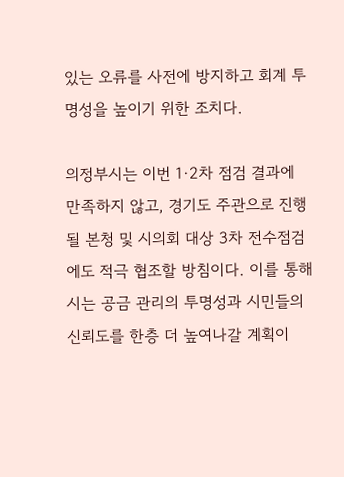있는 오류를 사전에 방지하고 회계 투명성을 높이기 위한 조치다.

의정부시는 이번 1·2차 점검 결과에 만족하지 않고, 경기도 주관으로 진행될 본청 및 시의회 대상 3차 전수점검에도 적극 협조할 방침이다. 이를 통해 시는 공금 관리의 투명성과 시민들의 신뢰도를 한층 더 높여나갈 계획이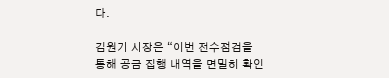다.

김원기 시장은 “이번 전수점검을 통해 공금 집행 내역을 면밀히 확인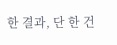한 결과, 단 한 건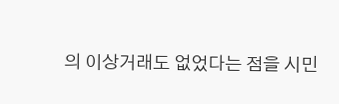의 이상거래도 없었다는 점을 시민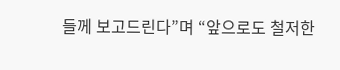들께 보고드린다”며 “앞으로도 철저한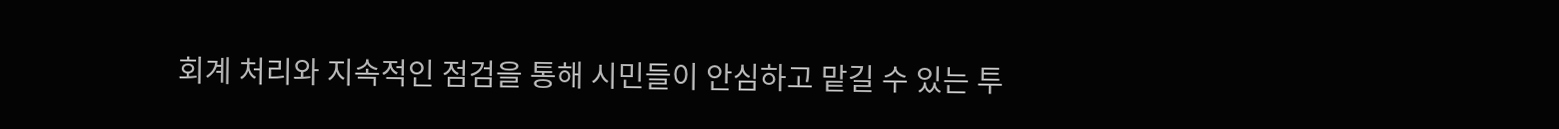회계 처리와 지속적인 점검을 통해 시민들이 안심하고 맡길 수 있는 투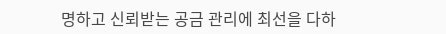명하고 신뢰받는 공금 관리에 최선을 다하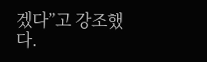겠다”고 강조했다.